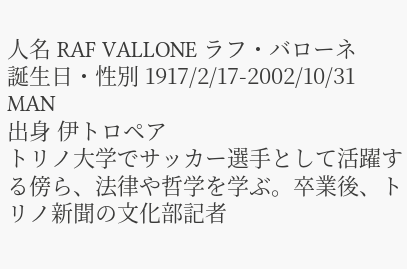人名 RAF VALLONE ラフ・バローネ
誕生日・性別 1917/2/17-2002/10/31 MAN
出身 伊トロペア
トリノ大学でサッカー選手として活躍する傍ら、法律や哲学を学ぶ。卒業後、トリノ新聞の文化部記者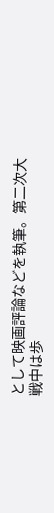として映画評論などを執筆。第二次大戦中は歩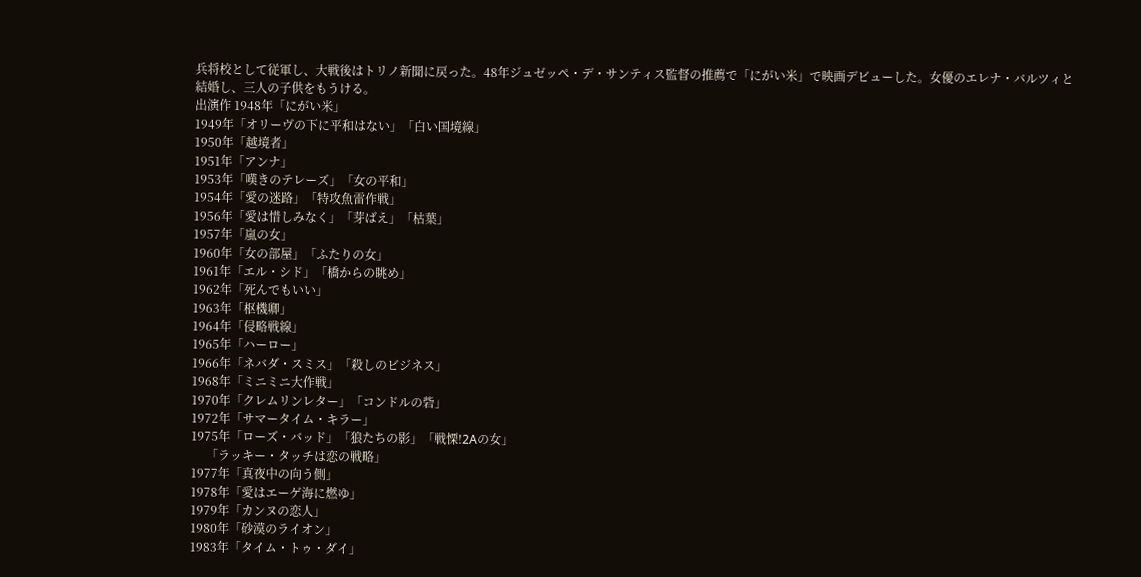兵将校として従軍し、大戦後はトリノ新聞に戻った。48年ジュゼッペ・デ・サンティス監督の推薦で「にがい米」で映画デビューした。女優のエレナ・バルツィと結婚し、三人の子供をもうける。
出演作 1948年「にがい米」
1949年「オリーヴの下に平和はない」「白い国境線」
1950年「越境者」
1951年「アンナ」
1953年「嘆きのテレーズ」「女の平和」
1954年「愛の迷路」「特攻魚雷作戦」
1956年「愛は惜しみなく」「芽ばえ」「枯葉」
1957年「嵐の女」
1960年「女の部屋」「ふたりの女」
1961年「エル・シド」「橋からの眺め」
1962年「死んでもいい」
1963年「枢機卿」
1964年「侵略戦線」
1965年「ハーロー」
1966年「ネバダ・スミス」「殺しのビジネス」
1968年「ミニミニ大作戦」
1970年「クレムリンレター」「コンドルの砦」
1972年「サマータイム・キラー」
1975年「ローズ・バッド」「狼たちの影」「戦慄!2Aの女」
     「ラッキー・タッチは恋の戦略」
1977年「真夜中の向う側」
1978年「愛はエーゲ海に燃ゆ」
1979年「カンヌの恋人」
1980年「砂漠のライオン」
1983年「タイム・トゥ・ダイ」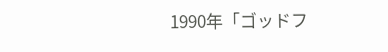1990年「ゴッドフ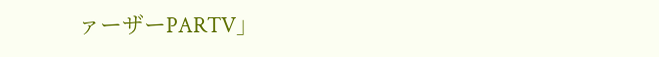ァーザーPARTV」